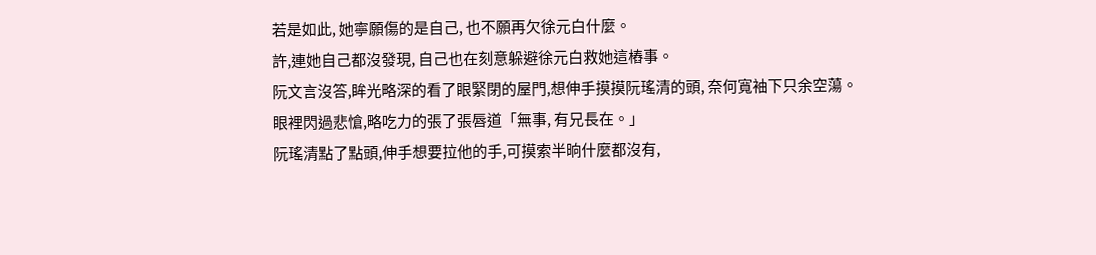若是如此, 她寧願傷的是自己, 也不願再欠徐元白什麼。
許,連她自己都沒發現, 自己也在刻意躲避徐元白救她這樁事。
阮文言沒答,眸光略深的看了眼緊閉的屋門,想伸手摸摸阮瑤清的頭, 奈何寬袖下只余空蕩。
眼裡閃過悲愴,略吃力的張了張唇道「無事, 有兄長在。」
阮瑤清點了點頭,伸手想要拉他的手,可摸索半晌什麼都沒有,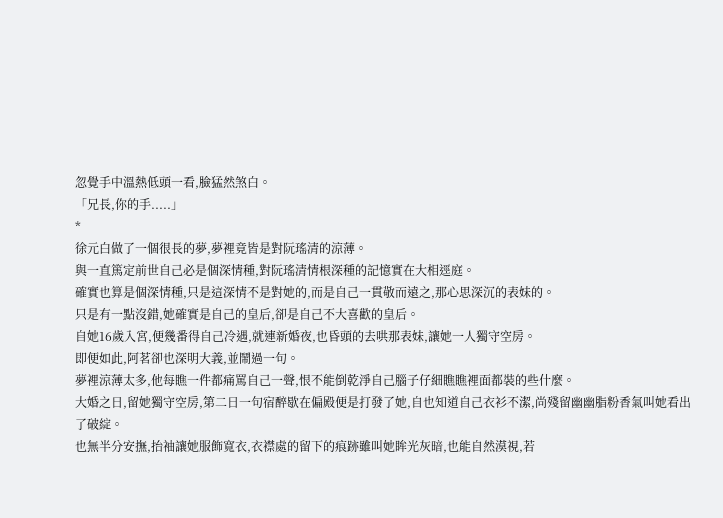忽覺手中溫熱低頭一看,臉猛然煞白。
「兄長,你的手.....」
*
徐元白做了一個很長的夢,夢裡竟皆是對阮瑤清的涼薄。
與一直篤定前世自己必是個深情種,對阮瑤清情根深種的記憶實在大相逕庭。
確實也算是個深情種,只是這深情不是對她的,而是自己一貫敬而遠之,那心思深沉的表妹的。
只是有一點沒錯,她確實是自己的皇后,卻是自己不大喜歡的皇后。
自她16歲入宮,便幾番得自己冷遇,就連新婚夜,也昏頭的去哄那表妹,讓她一人獨守空房。
即便如此,阿茗卻也深明大義,並鬧過一句。
夢裡涼薄太多,他每瞧一件都痛罵自己一聲,恨不能倒乾淨自己腦子仔細瞧瞧裡面都裝的些什麼。
大婚之日,留她獨守空房,第二日一句宿醉歇在偏殿便是打發了她,自也知道自己衣衫不潔,尚殘留幽幽脂粉香氣叫她看出了破綻。
也無半分安撫,抬袖讓她服飾寬衣,衣襟處的留下的痕跡雖叫她眸光灰暗,也能自然漠視,若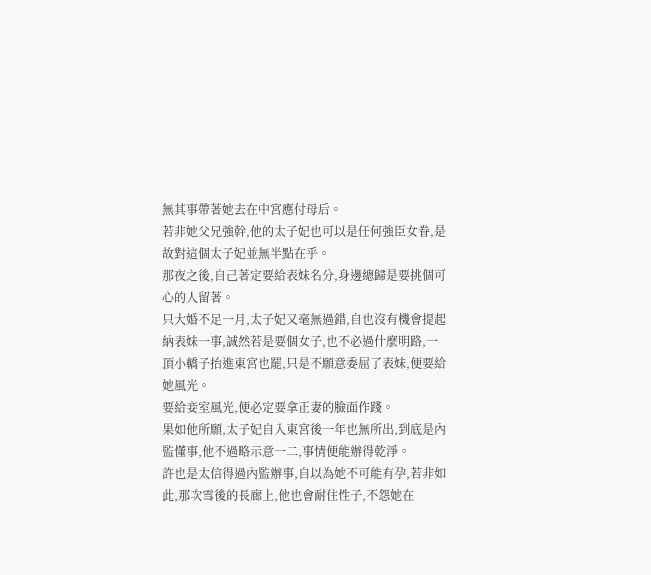無其事帶著她去在中宮應付母后。
若非她父兄強幹,他的太子妃也可以是任何強臣女眷,是故對這個太子妃並無半點在乎。
那夜之後,自己著定要給表妹名分,身邊總歸是要挑個可心的人留著。
只大婚不足一月,太子妃又毫無過錯,自也沒有機會提起納表妹一事,誠然若是要個女子,也不必過什麼明路,一頂小轎子抬進東宮也罷,只是不願意委屈了表妹,便要給她風光。
要給妾室風光,便必定要拿正妻的臉面作踐。
果如他所願,太子妃自入東宮後一年也無所出,到底是內監懂事,他不過略示意一二,事情便能辦得乾淨。
許也是太信得過內監辦事,自以為她不可能有孕,若非如此,那次雪後的長廊上,他也會耐住性子,不怨她在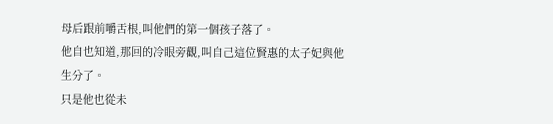母后跟前嚼舌根,叫他們的第一個孩子落了。
他自也知道,那回的冷眼旁觀,叫自己這位賢惠的太子妃與他生分了。
只是他也從未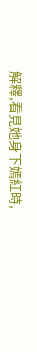解釋,看見她身下嫣紅時,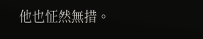他也怔然無措。